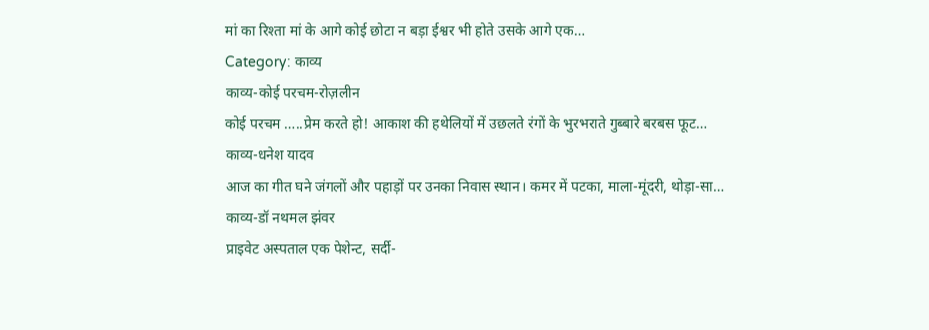मां का रिश्ता मां के आगे कोई छोटा न बड़ा ईश्वर भी होते उसके आगे एक…
Category: काव्य
काव्य-कोई परचम-रोज़लीन
कोई परचम …..प्रेम करते हो! आकाश की हथेलियों में उछलते रंगों के भुरभराते गुब्बारे बरबस फूट…
काव्य-धनेश यादव
आज का गीत घने जंगलों और पहाड़ों पर उनका निवास स्थान। कमर में पटका, माला-मूंदरी, थोड़ा-सा…
काव्य-डॉ नथमल झंवर
प्राइवेट अस्पताल एक पेशेन्ट, सर्दी-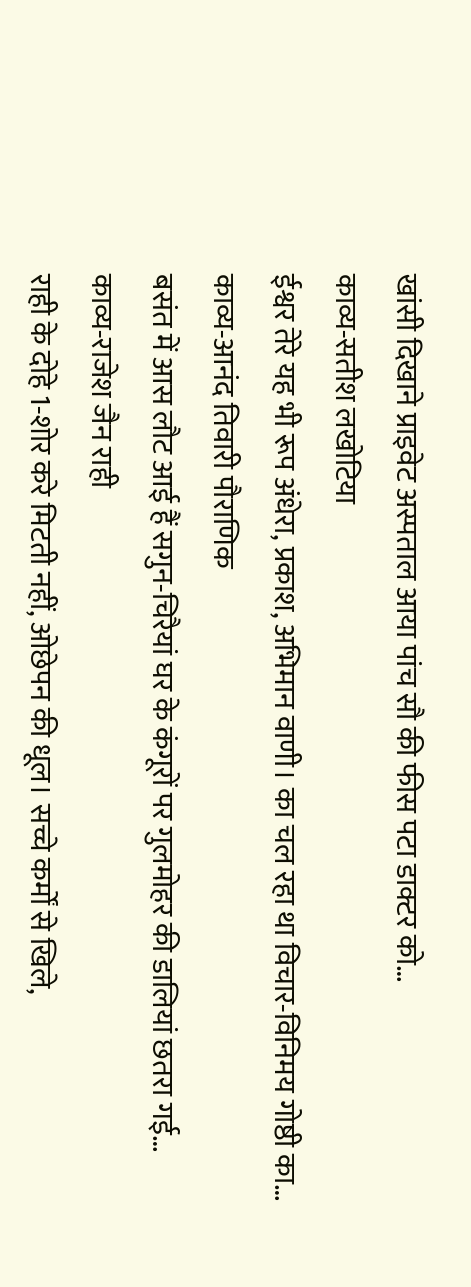खांसी दिखाने प्राइवेट अस्पताल आया पांच सौ की फीस पटा डाक्टर को…
काव्य-सतीश लखोटिया
ईश्वर तेरे यह भी रूप अंधेरा, प्रकाश, अभिमान वाणी। का चल रहा था विचार-विनिमय गोष्ठी का…
काव्य-आनंद तिवारी पौराणिक
बसंत में आस लौट आई हैं सगुन-चिरैयां घर के कंगूरों पर गुलमोहर की डालियां छतरा गई…
काव्य-राजेश जैन राही
राही के दोहे 1-शोर करे मिटती नहीं, ओछेपन की धूल। सच्चे कर्मों से खिले,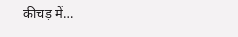कीचड़ में…